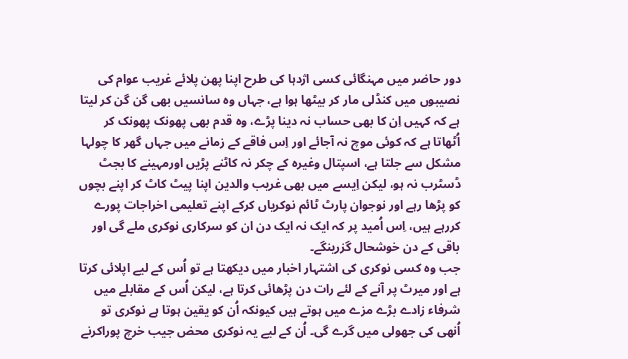دور حاضر میں مہنگائی کسی اژدہا کی طرح اپنا پھن پلائے غریب عوام کی نصیبوں میں کنڈلی مار کر بیٹھا ہوا ہے، جہاں وہ سانسیں بھی گن گن کر لیتا ہے کہ کہیں اِن کا بھی حساب نہ دینا پڑے، وہ قدم بھی پھونک پھونک کر اُٹھاتا ہے کہ کوئی موچ نہ آجائے اور اِس فاقے کے زمانے میں جہاں گھر کا چولہا مشکل سے جلتا ہے، اسپتال وغیرہ کے چکر نہ کاٹنے پڑیں اورمہینے کا بجٹ ڈسٹرب نہ ہو، لیکن اِیسے میں بھی غریب والدین اپنا پیٹ کاٹ کر اپنے بچوں کو پڑھا رہے اور نوجوان پارٹ ٹائم نوکریاں کرکے اپنے تعلیمی اخراجات پورے کررہے ہیں، اِس اُمید پر کہ ایک نہ ایک دن ان کو سرکاری نوکری ملے گی اور باقی کے دن خوشحال گزرینگے۔
جب وہ کسی نوکری کی اشتہار اخبار میں دیکھتا ہے تو اُس کے لیے اپلائی کرتا ہے اور میرٹ پر آنے کے لئے رات دن پڑھائی کرتا ہے، لیکن اُس کے مقابلے میں شرفاء زادے بڑے مزے میں ہوتے ہیں کیونکہ اُن کو یقین ہوتا ہے نوکری تو اُنھی کی جھولی میں گرے گی۔ اُن کے لیے یہ نوکری محض جیب خرچ پوراکرنے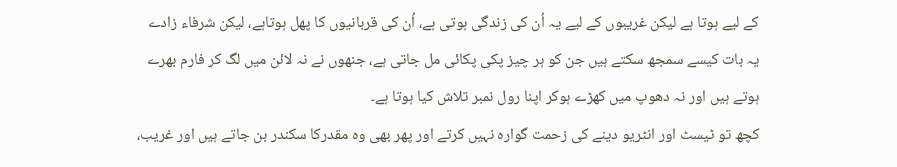کے لیے ہوتا ہے لیکن غریبوں کے لیے یہ اُن کی زندگی ہوتی ہے، اُن کی قربانیوں کا پھل ہوتاہے، لیکن شرفاء زادے یہ بات کیسے سمجھ سکتے ہیں جن کو ہر چیز پکی پکائی مل جاتی ہے، جنھوں نے نہ لائن میں لگ کر فارم بھرے ہوتے ہیں اور نہ دھوپ میں کھڑے ہوکر اپنا رول نمبر تلاش کیا ہوتا ہے۔
کچھ تو ٹیسٹ اور انٹریو دینے کی زحمت گوارہ نہیں کرتے اور پھر بھی وہ مقدرکا سکندر بن جاتے ہیں اور غریب،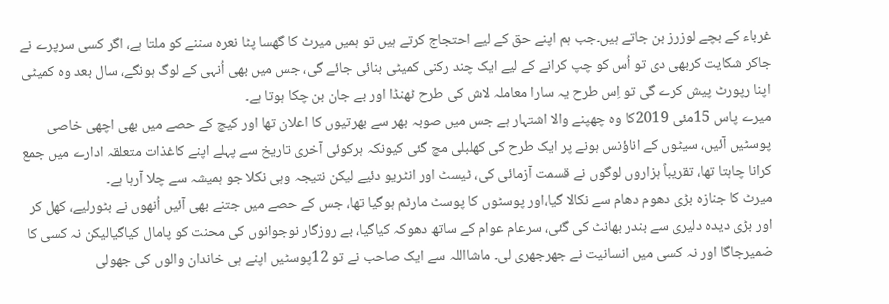غرباء کے بچے لوزرز بن جاتے ہیں۔جب ہم اپنے حق کے لیے احتجاج کرتے ہیں تو ہمیں میرٹ کا گھسا پٹا نعرہ سننے کو ملتا ہے، اگر کسی سرپرے نے جاکر شکایت کربھی دی تو اُس کو چپ کرانے کے لیے ایک چند رکنی کمیٹی بنائی جائے گی، جس میں بھی اُنہی کے لوگ ہونگے، سال بعد وہ کمیٹی اپنا رپورٹ پیش کرے گی تو اِس طرح یہ سارا معاملہ لاش کی طرح ٹھنڈا اور بے جان بن چکا ہوتا ہے۔
میرے پاس 15مئی 2019کا وہ چھپنے والا اشتہار ہے جس میں صوبہ بھر سے بھرتیوں کا اعلان تھا اور کیچ کے حصے میں بھی اچھی خاصی پوسٹیں آئیں، سیٹوں کے اناؤنس ہونے پر ایک طرح کی کھلبلی مچ گئی کیونکہ ہرکوئی آخری تاریخ سے پہلے اپنے کاغذات متعلقہ ادارے میں جمع کرانا چاہتا تھا، تقریباً ہزاروں لوگوں نے قسمت آزمائی کی، ٹیسٹ اور انٹریو دئیے لیکن نتیجہ وہی نکلا جو ہمیشہ سے چلا آرہا ہے۔
میرٹ کا جنازہ بڑی دھوم دھام سے نکالا گیا،اور پوسٹوں کا پوسٹ مارٹم ہوگیا تھا، جس کے حصے میں جتنے بھی آئیں اُنھوں نے بٹورلیے، کھل کر اور بڑی دیدہ دلیری سے بندر بھانٹ کی گئی، سرعام عوام کے ساتھ دھوکہ کیاگیا، بے روزگار نوجوانوں کی محنت کو پامال کیاگیالیکن نہ کسی کا ضمیرجاگا اور نہ کسی میں انسانیت نے جھرجھری لی۔ ماشااللہ سے ایک صاحب نے تو 12پوسٹیں اپنے ہی خاندان والوں کی جھولی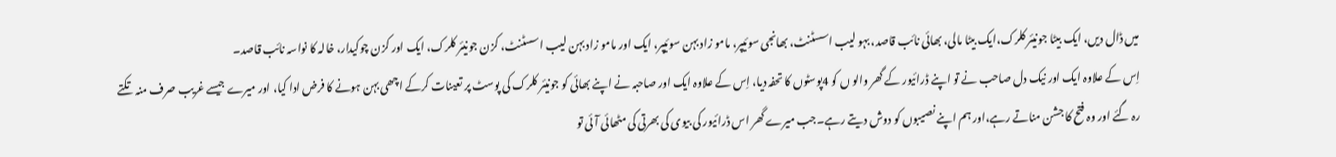میں ڈال دیں، ایک بیٹا جونیئر کلرک،ایک بیٹا مالی، بھائی نائب قاصد، بہو لیب اسسٹنٹ، بھانجی سوئیپر، مامو زاد بہن سوئیپر، ایک اور مامو زاد بہن لیب اسسٹنٹ، کزن جونیئر کلرک، ایک اور کزن چوکیدار، خالہ کا نواسہ نائب قاصد۔
اِس کے علاوہ ایک اور نیک دل صاحب نے تو اپنے ڈرائیور کے گھر والو ں کو 4پوسٹوں کا تحفہ دیا، اِس کے علاوہ ایک اور صاحبہ نے اپنے بھائی کو جونیئر کلرک کی پوسٹ پر تعینات کرکے اچھی بہن ہونے کا فرض ادا کیا، اور میرے جیسے غریب صرف منہ تکتے رہ گئے اور وہ فتح کا جشن مناتے رہے،اور ہم اپنے نصیبوں کو دوش دیتے رہے۔جب میرے گھر اس ڈرائیور کی بیوی کی بھرتی کی مٹھائی آئی تو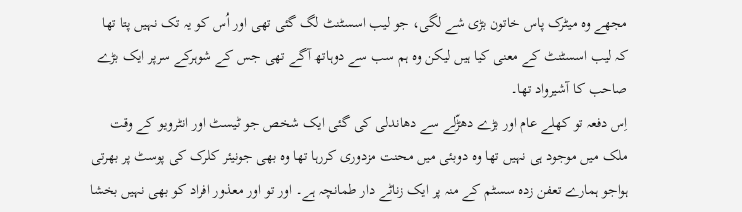مجھے وہ میٹرک پاس خاتون بڑی شے لگی، جو لیب اسسٹنٹ لگ گئی تھی اور اُس کو یہ تک نہیں پتا تھا کہ لیب اسسٹنٹ کے معنی کیا ہیں لیکن وہ ہم سب سے دوہاتھ آگے تھی جس کے شوہرکے سرپر ایک بڑے صاحب کا آشیرواد تھا۔
اِس دفعہ تو کھلے عام اور بڑے دھڑّلے سے دھاندلی کی گئی ایک شخص جو ٹیسٹ اور انٹرویو کے وقت ملک میں موجود ہی نہیں تھا وہ دوبئی میں محنت مزدوری کررہا تھا وہ بھی جونیئر کلرک کی پوسٹ پر بھرتی ہواجو ہمارے تعفن زدہ سسٹم کے منہ پر ایک زناٹے دار طمانچہ ہے۔ اور تو اور معذور افراد کو بھی نہیں بخشا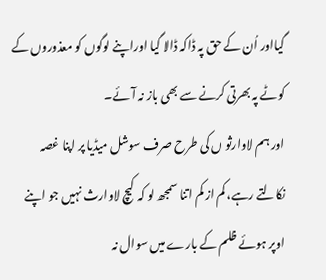گیااور اُن کے حق پہ ڈاکہ ڈالا گیا اوراپنے لوگوں کو معذوروں کے کوٹے پہ بھرتی کرنے سے بھی باز نہ آئے۔
اور ہم لاوارثو ں کی طرح صرف سوشل میڈیا پر اپنا غصہ نکالتے رہے، کم از کم اتنا سمجھ لو کہ کیچ لاوارث نہیں جو اپنے اوپر ہوئے ظلم کے بارے میں سوال نہ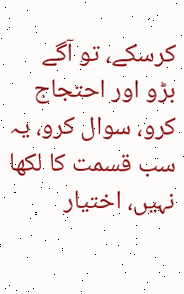کرسکے، تو آگے بڑو اور احتجاج کرو، سوال کرو، یہ سب قسمت کا لکھا نہیں، اختیار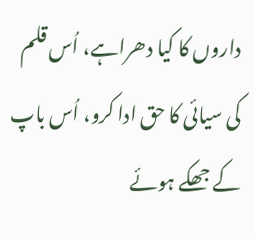داروں کا کیا دھراہے، اُس قلم کی سیائی کا حق ادا کرو، اُس باپ کے جھکے ہوئے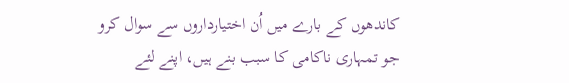کاندھوں کے بارے میں اُن اختیارداروں سے سوال کرو جو تمہاری ناکامی کا سبب بنے ہیں، اپنے لئے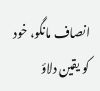انصاف مانگو، خود کو یقین دلاؤ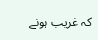کہ غریب ہونے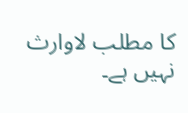کا مطلب لاوارث نہیں ہے۔